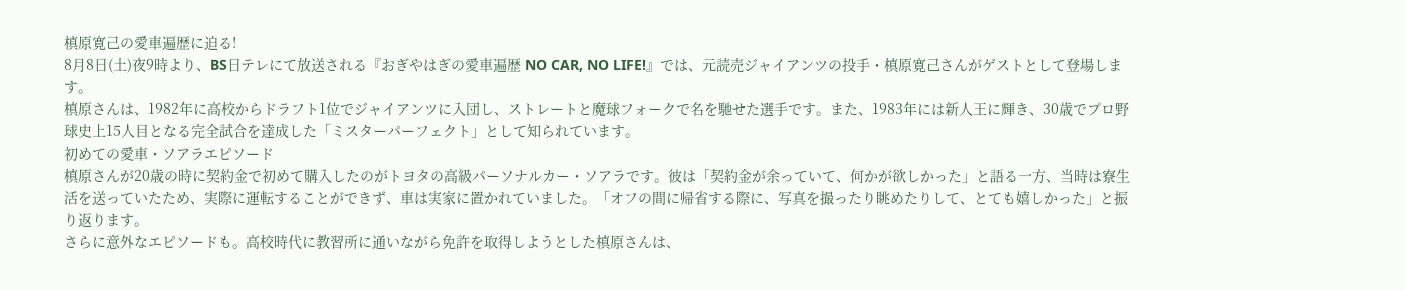槙原寛己の愛車遍歴に迫る!
8月8日(土)夜9時より、BS日テレにて放送される『おぎやはぎの愛車遍歴 NO CAR, NO LIFE!』では、元読売ジャイアンツの投手・槙原寛己さんがゲストとして登場します。
槙原さんは、1982年に高校からドラフト1位でジャイアンツに入団し、ストレートと魔球フォークで名を馳せた選手です。また、1983年には新人王に輝き、30歳でプロ野球史上15人目となる完全試合を達成した「ミスターパーフェクト」として知られています。
初めての愛車・ソアラエピソード
槙原さんが20歳の時に契約金で初めて購入したのがトヨタの高級パーソナルカー・ソアラです。彼は「契約金が余っていて、何かが欲しかった」と語る一方、当時は寮生活を送っていたため、実際に運転することができず、車は実家に置かれていました。「オフの間に帰省する際に、写真を撮ったり眺めたりして、とても嬉しかった」と振り返ります。
さらに意外なエピソードも。高校時代に教習所に通いながら免許を取得しようとした槙原さんは、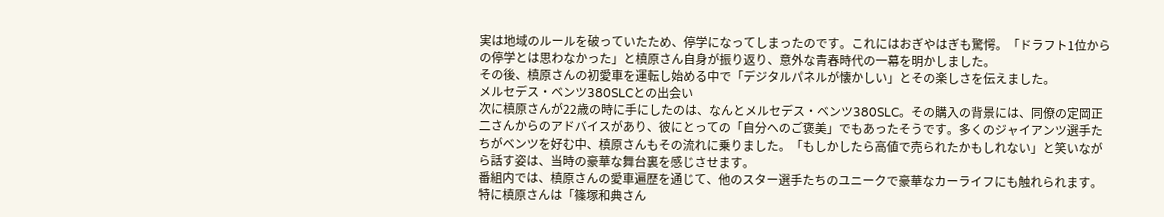実は地域のルールを破っていたため、停学になってしまったのです。これにはおぎやはぎも驚愕。「ドラフト1位からの停学とは思わなかった」と槙原さん自身が振り返り、意外な青春時代の一幕を明かしました。
その後、槙原さんの初愛車を運転し始める中で「デジタルパネルが懐かしい」とその楽しさを伝えました。
メルセデス・ベンツ380SLCとの出会い
次に槙原さんが22歳の時に手にしたのは、なんとメルセデス・ベンツ380SLC。その購入の背景には、同僚の定岡正二さんからのアドバイスがあり、彼にとっての「自分へのご褒美」でもあったそうです。多くのジャイアンツ選手たちがベンツを好む中、槙原さんもその流れに乗りました。「もしかしたら高値で売られたかもしれない」と笑いながら話す姿は、当時の豪華な舞台裏を感じさせます。
番組内では、槙原さんの愛車遍歴を通じて、他のスター選手たちのユニークで豪華なカーライフにも触れられます。特に槙原さんは「篠塚和典さん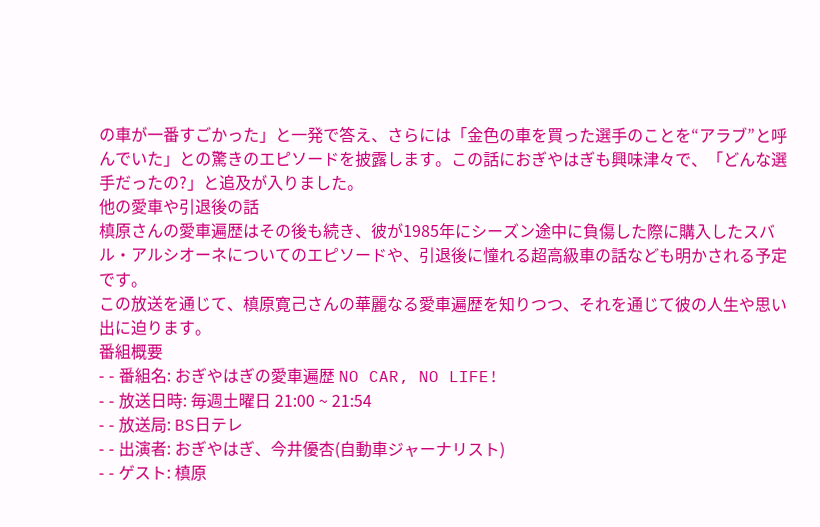の車が一番すごかった」と一発で答え、さらには「金色の車を買った選手のことを“アラブ”と呼んでいた」との驚きのエピソードを披露します。この話におぎやはぎも興味津々で、「どんな選手だったの?」と追及が入りました。
他の愛車や引退後の話
槙原さんの愛車遍歴はその後も続き、彼が1985年にシーズン途中に負傷した際に購入したスバル・アルシオーネについてのエピソードや、引退後に憧れる超高級車の話なども明かされる予定です。
この放送を通じて、槙原寛己さんの華麗なる愛車遍歴を知りつつ、それを通じて彼の人生や思い出に迫ります。
番組概要
- - 番組名: おぎやはぎの愛車遍歴 NO CAR, NO LIFE!
- - 放送日時: 毎週土曜日 21:00 ~ 21:54
- - 放送局: BS日テレ
- - 出演者: おぎやはぎ、今井優杏(自動車ジャーナリスト)
- - ゲスト: 槙原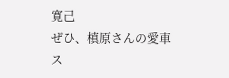寛己
ぜひ、槙原さんの愛車ス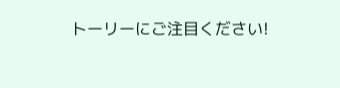トーリーにご注目ください!